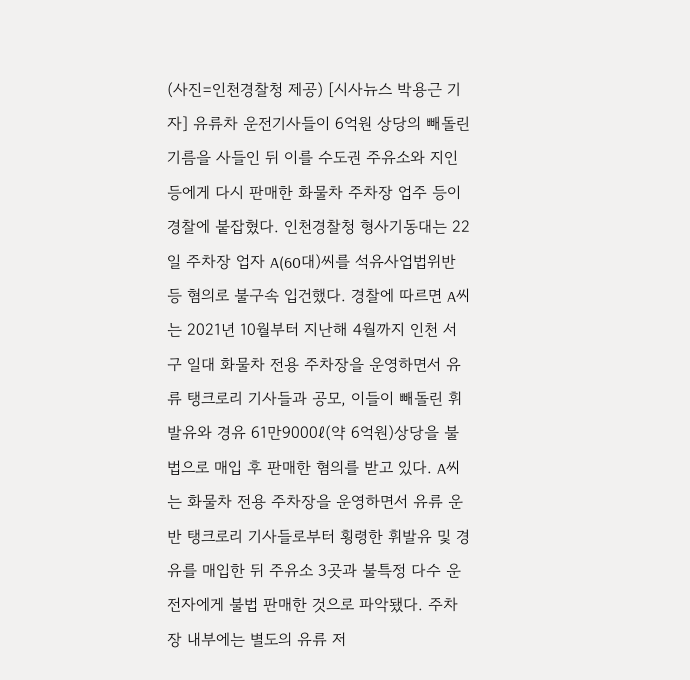(사진=인천경찰청 제공) [시사뉴스 박용근 기자] 유류차 운전기사들이 6억원 상당의 빼돌린 기름을 사들인 뒤 이를 수도권 주유소와 지인 등에게 다시 판매한 화물차 주차장 업주 등이 경찰에 붙잡혔다. 인천경찰청 형사기동대는 22일 주차장 업자 A(60대)씨를 석유사업법위반 등 혐의로 불구속 입건했다. 경찰에 따르면 A씨는 2021년 10월부터 지난해 4월까지 인천 서구 일대 화물차 전용 주차장을 운영하면서 유류 탱크로리 기사들과 공모, 이들이 빼돌린 휘발유와 경유 61만9000ℓ(약 6억원)상당을 불법으로 매입 후 판매한 혐의를 받고 있다. A씨는 화물차 전용 주차장을 운영하면서 유류 운반 탱크로리 기사들로부터 횡령한 휘발유 및 경유를 매입한 뒤 주유소 3곳과 불특정 다수 운전자에게 불법 판매한 것으로 파악됐다. 주차장 내부에는 별도의 유류 저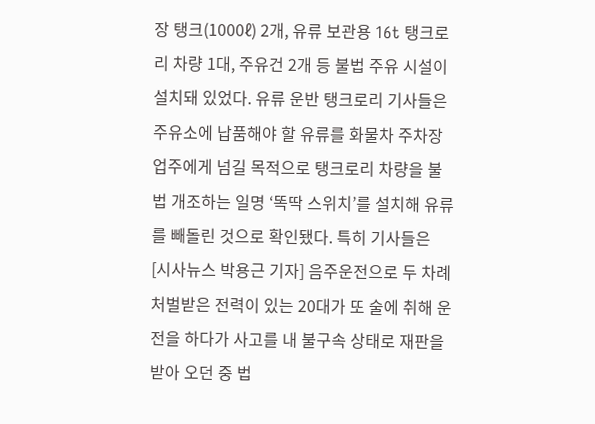장 탱크(1000ℓ) 2개, 유류 보관용 16t 탱크로리 차량 1대, 주유건 2개 등 불법 주유 시설이 설치돼 있었다. 유류 운반 탱크로리 기사들은 주유소에 납품해야 할 유류를 화물차 주차장 업주에게 넘길 목적으로 탱크로리 차량을 불법 개조하는 일명 ‘똑딱 스위치’를 설치해 유류를 빼돌린 것으로 확인됐다. 특히 기사들은
[시사뉴스 박용근 기자] 음주운전으로 두 차례 처벌받은 전력이 있는 20대가 또 술에 취해 운전을 하다가 사고를 내 불구속 상태로 재판을 받아 오던 중 법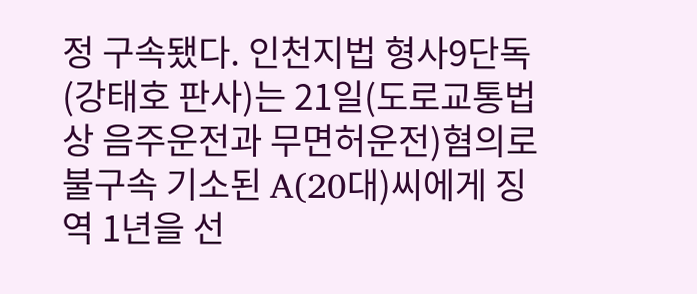정 구속됐다. 인천지법 형사9단독(강태호 판사)는 21일(도로교통법상 음주운전과 무면허운전)혐의로 불구속 기소된 A(20대)씨에게 징역 1년을 선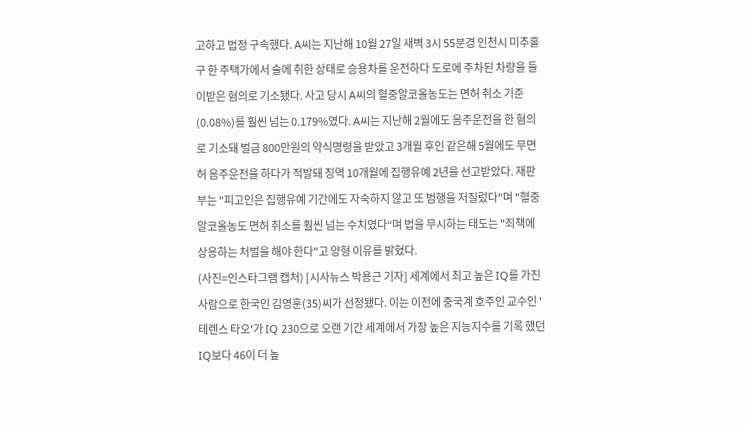고하고 법정 구속했다. A씨는 지난해 10월 27일 새벽 3시 55분경 인천시 미추홀구 한 주택가에서 술에 취한 상태로 승용차를 운전하다 도로에 주차된 차량을 들이받은 혐의로 기소됐다. 사고 당시 A씨의 혈중알코올농도는 면허 취소 기준(0.08%)를 훨씬 넘는 0.179%였다. A씨는 지난해 2월에도 음주운전을 한 혐의로 기소돼 벌금 800만원의 약식명령을 받았고 3개월 후인 같은해 5월에도 무면허 음주운전을 하다가 적발돼 징역 10개월에 집행유예 2년을 선고받았다. 재판부는 "피고인은 집행유예 기간에도 자숙하지 않고 또 범행을 저질렀다"며 "혈중알코올농도 면허 취소를 훨씬 넘는 수치였다“며 법을 무시하는 태도는 "죄책에 상응하는 처벌을 해야 한다"고 양형 이유를 밝혔다.
(사진=인스타그램 캡처) [시사뉴스 박용근 기자] 세계에서 최고 높은 IQ를 가진 사람으로 한국인 김영훈(35)씨가 선정됐다. 이는 이전에 중국계 호주인 교수인 '테렌스 타오'가 IQ 230으로 오랜 기간 세계에서 가장 높은 지능지수를 기록 했던 IQ보다 46이 더 높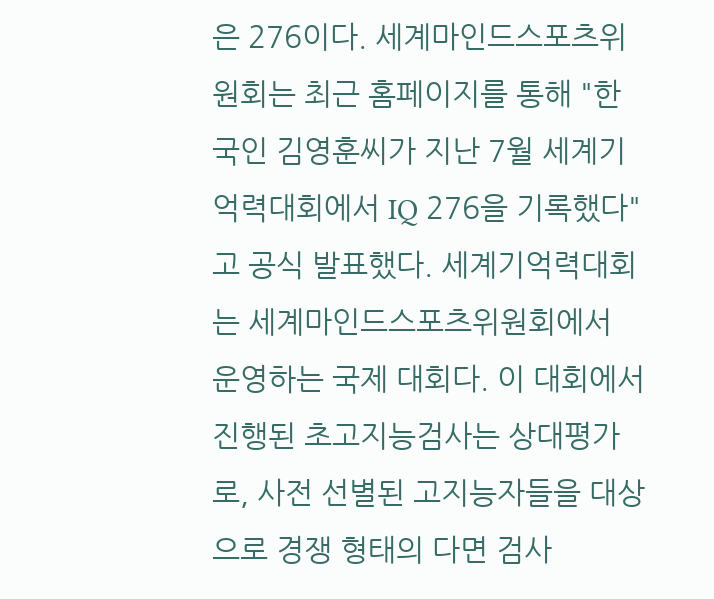은 276이다. 세계마인드스포츠위원회는 최근 홈페이지를 통해 "한국인 김영훈씨가 지난 7월 세계기억력대회에서 IQ 276을 기록했다"고 공식 발표했다. 세계기억력대회는 세계마인드스포츠위원회에서 운영하는 국제 대회다. 이 대회에서 진행된 초고지능검사는 상대평가로, 사전 선별된 고지능자들을 대상으로 경쟁 형태의 다면 검사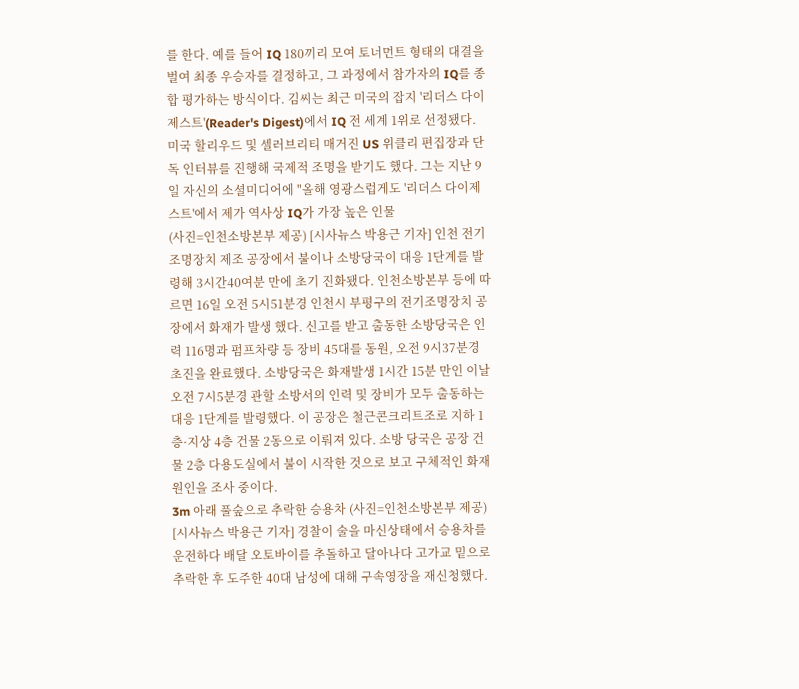를 한다. 예를 들어 IQ 180끼리 모여 토너먼트 형태의 대결을 벌여 최종 우승자를 결정하고, 그 과정에서 참가자의 IQ를 종합 평가하는 방식이다. 김씨는 최근 미국의 잡지 '리더스 다이제스트'(Reader's Digest)에서 IQ 전 세계 1위로 선정됐다. 미국 할리우드 및 셀러브리티 매거진 US 위클리 편집장과 단독 인터뷰를 진행해 국제적 조명을 받기도 했다. 그는 지난 9일 자신의 소셜미디어에 "올해 영광스럽게도 '리더스 다이제스트'에서 제가 역사상 IQ가 가장 높은 인물
(사진=인천소방본부 제공) [시사뉴스 박용근 기자] 인천 전기조명장치 제조 공장에서 불이나 소방당국이 대응 1단계를 발령해 3시간40여분 만에 초기 진화됐다. 인천소방본부 등에 따르면 16일 오전 5시51분경 인천시 부평구의 전기조명장치 공장에서 화재가 발생 했다. 신고를 받고 출동한 소방당국은 인력 116명과 펌프차량 등 장비 45대를 동원, 오전 9시37분경 초진을 완료했다. 소방당국은 화재발생 1시간 15분 만인 이날 오전 7시5분경 관할 소방서의 인력 및 장비가 모두 출동하는 대응 1단계를 발령했다. 이 공장은 철근콘크리트조로 지하 1층·지상 4층 건물 2동으로 이뤄져 있다. 소방 당국은 공장 건물 2층 다용도실에서 불이 시작한 것으로 보고 구체적인 화재 원인을 조사 중이다.
3m 아래 풀숲으로 추락한 승용차 (사진=인천소방본부 제공) [시사뉴스 박용근 기자] 경찰이 술을 마신상태에서 승용차를 운전하다 배달 오토바이를 추돌하고 달아나다 고가교 밑으로 추락한 후 도주한 40대 남성에 대해 구속영장을 재신청했다.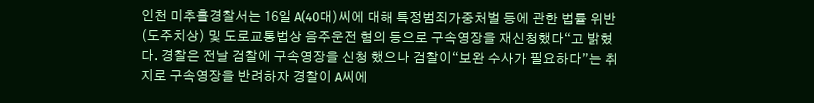인천 미추홀경찰서는 16일 A(40대)씨에 대해 특정범죄가중처벌 등에 관한 법률 위반(도주치상) 및 도로교통법상 음주운전 혐의 등으로 구속영장을 재신청했다“고 밝혔다. 경찰은 전날 검찰에 구속영장을 신청 했으나 검찰이“보완 수사가 필요하다”는 취지로 구속영장을 반려하자 경찰이 A씨에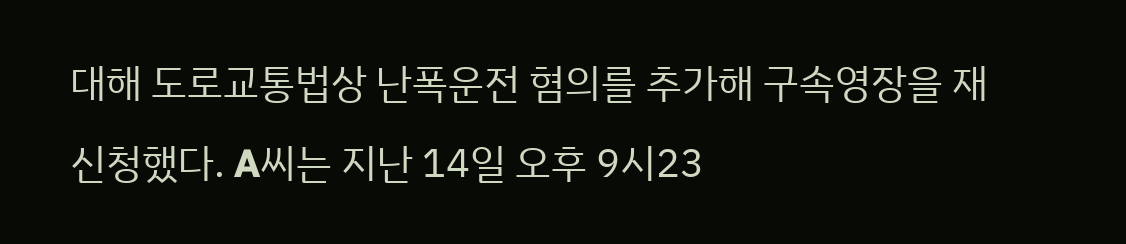대해 도로교통법상 난폭운전 혐의를 추가해 구속영장을 재신청했다. A씨는 지난 14일 오후 9시23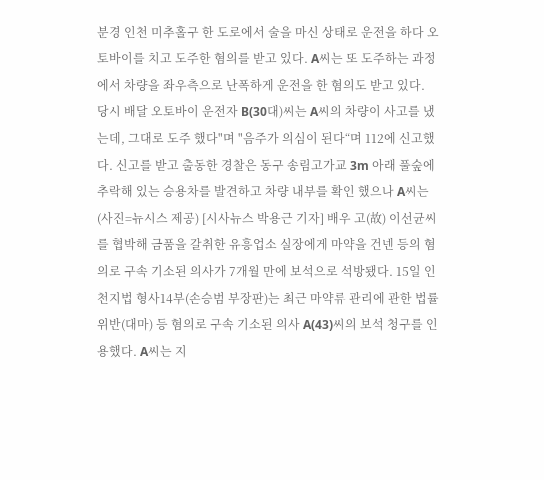분경 인천 미추홀구 한 도로에서 술을 마신 상태로 운전을 하다 오토바이를 치고 도주한 혐의를 받고 있다. A씨는 또 도주하는 과정에서 차량을 좌우측으로 난폭하게 운전을 한 혐의도 받고 있다. 당시 배달 오토바이 운전자 B(30대)씨는 A씨의 차량이 사고를 냈는데, 그대로 도주 했다"며 "음주가 의심이 된다“며 112에 신고했다. 신고를 받고 출동한 경찰은 동구 송림고가교 3m 아래 풀숲에 추락해 있는 승용차를 발견하고 차량 내부를 확인 했으나 A씨는
(사진=뉴시스 제공) [시사뉴스 박용근 기자] 배우 고(故) 이선균씨를 협박해 금품을 갈취한 유흥업소 실장에게 마약을 건넨 등의 혐의로 구속 기소된 의사가 7개월 만에 보석으로 석방됐다. 15일 인천지법 형사14부(손승범 부장판)는 최근 마약류 관리에 관한 법률 위반(대마) 등 혐의로 구속 기소된 의사 A(43)씨의 보석 청구를 인용했다. A씨는 지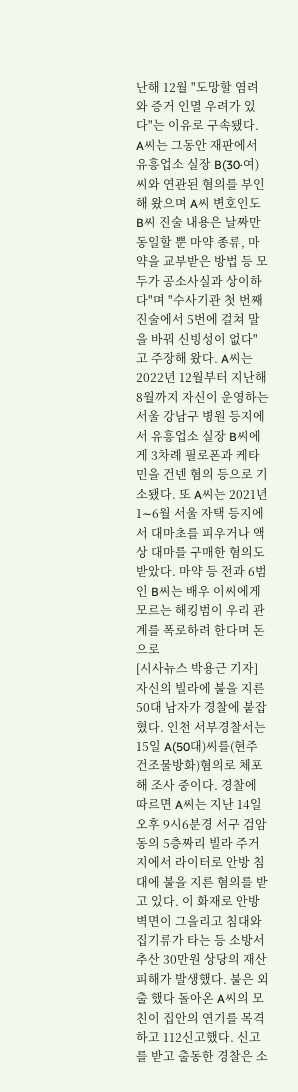난해 12월 "도망할 염려와 증거 인멸 우려가 있다"는 이유로 구속됐다. A씨는 그동안 재판에서 유흥업소 실장 B(30·여)씨와 연관된 혐의를 부인해 왔으며 A씨 변호인도 B씨 진술 내용은 날짜만 동일할 뿐 마약 종류, 마약을 교부받은 방법 등 모두가 공소사실과 상이하다"며 "수사기관 첫 번째 진술에서 5번에 걸쳐 말을 바꿔 신빙성이 없다"고 주장해 왔다. A씨는 2022년 12월부터 지난해 8월까지 자신이 운영하는 서울 강남구 병원 등지에서 유흥업소 실장 B씨에게 3차례 필로폰과 케타민을 건넨 혐의 등으로 기소됐다. 또 A씨는 2021년 1∼6월 서울 자택 등지에서 대마초를 피우거나 액상 대마를 구매한 혐의도 받았다. 마약 등 전과 6범인 B씨는 배우 이씨에게 모르는 해킹범이 우리 관계를 폭로하려 한다며 돈으로
[시사뉴스 박용근 기자] 자신의 빌라에 불을 지른 50대 남자가 경찰에 붙잡혔다. 인천 서부경찰서는 15일 A(50대)씨를(현주건조물방화)혐의로 체포해 조사 중이다. 경찰에 따르면 A씨는 지난 14일 오후 9시6분경 서구 검암동의 5층짜리 빌라 주거지에서 라이터로 안방 침대에 불을 지른 혐의를 받고 있다. 이 화재로 안방 벽면이 그을리고 침대와 집기류가 타는 등 소방서 추산 30만원 상당의 재산피해가 발생했다. 불은 외출 했다 돌아온 A씨의 모친이 집안의 연기를 목격하고 112신고했다. 신고를 받고 출동한 경찰은 소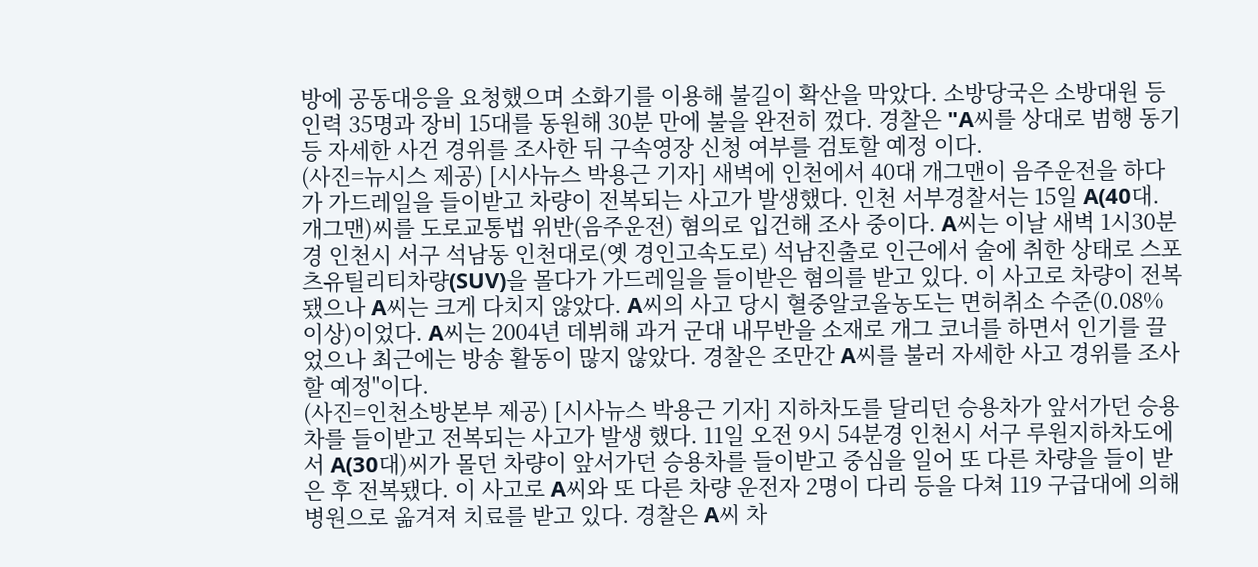방에 공동대응을 요청했으며 소화기를 이용해 불길이 확산을 막았다. 소방당국은 소방대원 등 인력 35명과 장비 15대를 동원해 30분 만에 불을 완전히 껐다. 경찰은 "A씨를 상대로 범행 동기 등 자세한 사건 경위를 조사한 뒤 구속영장 신청 여부를 검토할 예정 이다.
(사진=뉴시스 제공) [시사뉴스 박용근 기자] 새벽에 인천에서 40대 개그맨이 음주운전을 하다가 가드레일을 들이받고 차량이 전복되는 사고가 발생했다. 인천 서부경찰서는 15일 A(40대. 개그맨)씨를 도로교통법 위반(음주운전) 혐의로 입건해 조사 중이다. A씨는 이날 새벽 1시30분경 인천시 서구 석남동 인천대로(옛 경인고속도로) 석남진출로 인근에서 술에 취한 상태로 스포츠유틸리티차량(SUV)을 몰다가 가드레일을 들이받은 혐의를 받고 있다. 이 사고로 차량이 전복 됐으나 A씨는 크게 다치지 않았다. A씨의 사고 당시 혈중알코올농도는 면허취소 수준(0.08% 이상)이었다. A씨는 2004년 데뷔해 과거 군대 내무반을 소재로 개그 코너를 하면서 인기를 끌었으나 최근에는 방송 활동이 많지 않았다. 경찰은 조만간 A씨를 불러 자세한 사고 경위를 조사할 예정"이다.
(사진=인천소방본부 제공) [시사뉴스 박용근 기자] 지하차도를 달리던 승용차가 앞서가던 승용차를 들이받고 전복되는 사고가 발생 했다. 11일 오전 9시 54분경 인천시 서구 루원지하차도에서 A(30대)씨가 몰던 차량이 앞서가던 승용차를 들이받고 중심을 일어 또 다른 차량을 들이 받은 후 전복됐다. 이 사고로 A씨와 또 다른 차량 운전자 2명이 다리 등을 다쳐 119 구급대에 의해 병원으로 옮겨져 치료를 받고 있다. 경찰은 A씨 차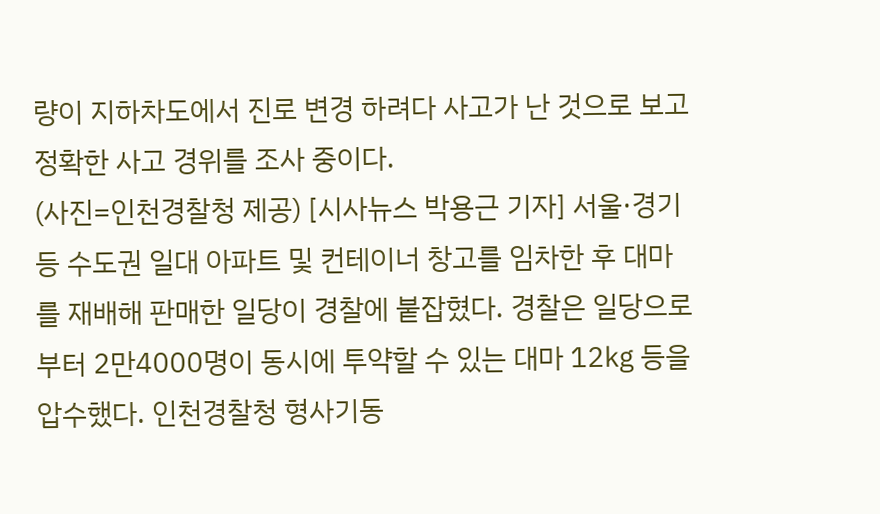량이 지하차도에서 진로 변경 하려다 사고가 난 것으로 보고 정확한 사고 경위를 조사 중이다.
(사진=인천경찰청 제공) [시사뉴스 박용근 기자] 서울·경기 등 수도권 일대 아파트 및 컨테이너 창고를 임차한 후 대마를 재배해 판매한 일당이 경찰에 붙잡혔다. 경찰은 일당으로부터 2만4000명이 동시에 투약할 수 있는 대마 12㎏ 등을 압수했다. 인천경찰청 형사기동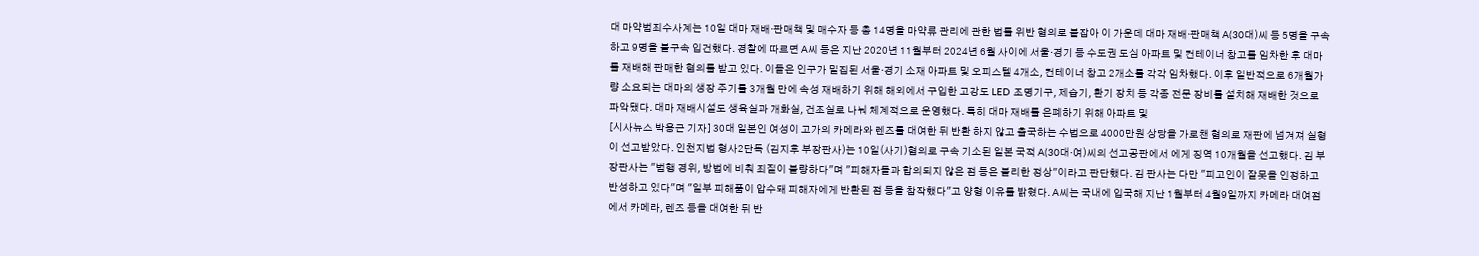대 마약범죄수사계는 10일 대마 재배·판매책 및 매수자 등 총 14명을 마약류 관리에 관한 법률 위반 혐의로 붙잡아 이 가운데 대마 재배·판매책 A(30대)씨 등 5명을 구속 하고 9명을 불구속 입건했다. 경찰에 따르면 A씨 등은 지난 2020년 11월부터 2024년 6월 사이에 서울·경기 등 수도권 도심 아파트 및 컨테이너 창고를 임차한 후 대마를 재배해 판매한 혐의를 받고 있다. 이들은 인구가 밀집된 서울·경기 소재 아파트 및 오피스텔 4개소, 컨테이너 창고 2개소를 각각 임차했다. 이후 일반적으로 6개월가량 소요되는 대마의 생장 주기를 3개월 만에 속성 재배하기 위해 해외에서 구입한 고강도 LED 조명기구, 제습기, 환기 장치 등 각종 전문 장비를 설치해 재배한 것으로 파악됐다. 대마 재배시설도 생육실과 개화실, 건조실로 나눠 체계적으로 운영했다. 특히 대마 재배를 은폐하기 위해 아파트 및
[시사뉴스 박용근 기자] 30대 일본인 여성이 고가의 카메라와 렌즈를 대여한 뒤 반환 하지 않고 출국하는 수법으로 4000만원 상당을 가로챈 혐의로 재판에 넘겨져 실형이 선고받았다. 인천지법 형사2단독 (김지후 부장판사)는 10일(사기)혐의로 구속 기소된 일본 국적 A(30대·여)씨의 선고공판에서 에게 징역 10개월을 선고했다. 김 부장판사는 "범행 경위, 방법에 비춰 죄질이 불량하다"며 "피해자들과 합의되지 않은 점 등은 불리한 정상"이라고 판단했다. 김 판사는 다만 "피고인이 잘못을 인정하고 반성하고 있다"며 "일부 피해품이 압수돼 피해자에게 반환된 점 등을 참작했다"고 양형 이유를 밝혔다. A씨는 국내에 입국해 지난 1월부터 4월9일까지 카메라 대여점에서 카메라, 렌즈 등을 대여한 뒤 반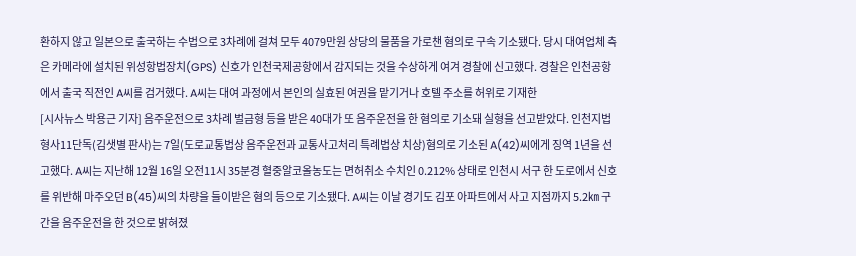환하지 않고 일본으로 출국하는 수법으로 3차례에 걸쳐 모두 4079만원 상당의 물품을 가로챈 혐의로 구속 기소됐다. 당시 대여업체 측은 카메라에 설치된 위성항법장치(GPS) 신호가 인천국제공항에서 감지되는 것을 수상하게 여겨 경찰에 신고했다. 경찰은 인천공항에서 출국 직전인 A씨를 검거했다. A씨는 대여 과정에서 본인의 실효된 여권을 맡기거나 호텔 주소를 허위로 기재한
[시사뉴스 박용근 기자] 음주운전으로 3차례 벌금형 등을 받은 40대가 또 음주운전을 한 혐의로 기소돼 실형을 선고받았다. 인천지법 형사11단독(김샛별 판사)는 7일(도로교통법상 음주운전과 교통사고처리 특례법상 치상)혐의로 기소된 A(42)씨에게 징역 1년을 선고했다. A씨는 지난해 12월 16일 오전11시 35분경 혈중알코올농도는 면허취소 수치인 0.212% 상태로 인천시 서구 한 도로에서 신호를 위반해 마주오던 B(45)씨의 차량을 들이받은 혐의 등으로 기소됐다. A씨는 이날 경기도 김포 아파트에서 사고 지점까지 5.2㎞ 구간을 음주운전을 한 것으로 밝혀졌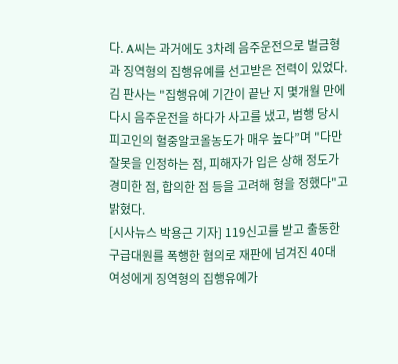다. A씨는 과거에도 3차례 음주운전으로 벌금형과 징역형의 집행유예를 선고받은 전력이 있었다. 김 판사는 "집행유예 기간이 끝난 지 몇개월 만에 다시 음주운전을 하다가 사고를 냈고, 범행 당시 피고인의 혈중알코올농도가 매우 높다”며 "다만 잘못을 인정하는 점, 피해자가 입은 상해 정도가 경미한 점, 합의한 점 등을 고려해 형을 정했다"고 밝혔다.
[시사뉴스 박용근 기자] 119신고를 받고 출동한 구급대원를 폭행한 혐의로 재판에 넘겨진 40대 여성에게 징역형의 집행유예가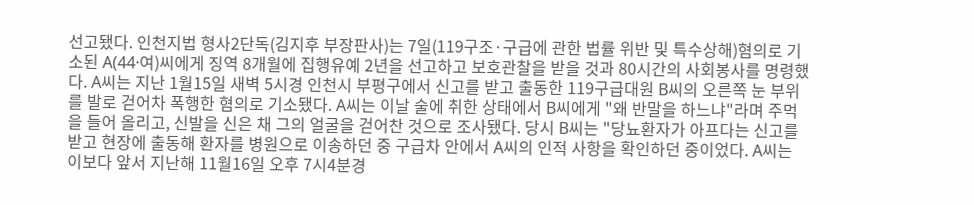선고됐다. 인천지법 형사2단독(김지후 부장판사)는 7일(119구조·구급에 관한 법률 위반 및 특수상해)혐의로 기소된 A(44·여)씨에게 징역 8개월에 집행유예 2년을 선고하고 보호관찰을 받을 것과 80시간의 사회봉사를 명령했다. A씨는 지난 1월15일 새벽 5시경 인천시 부평구에서 신고를 받고 출동한 119구급대원 B씨의 오른쪽 눈 부위를 발로 걷어차 폭행한 혐의로 기소됐다. A씨는 이날 술에 취한 상태에서 B씨에게 "왜 반말을 하느냐"라며 주먹을 들어 올리고, 신발을 신은 채 그의 얼굴을 걷어찬 것으로 조사됐다. 당시 B씨는 "당뇨환자가 아프다는 신고를 받고 현장에 출동해 환자를 병원으로 이송하던 중 구급차 안에서 A씨의 인적 사항을 확인하던 중이었다. A씨는 이보다 앞서 지난해 11월16일 오후 7시4분경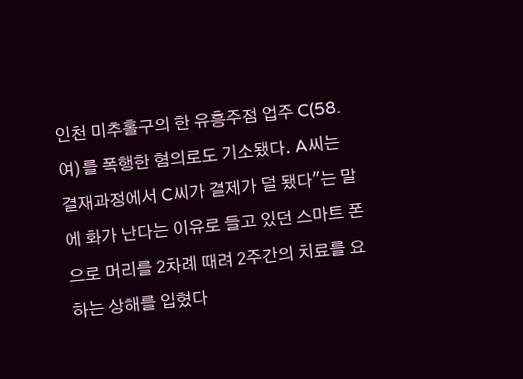인천 미추홀구의 한 유흥주점 업주 C(58.여)를 폭행한 혐의로도 기소됐다. A씨는 결재과정에서 C씨가 결제가 덜 됐다"는 말에 화가 난다는 이유로 들고 있던 스마트 폰으로 머리를 2차례 때려 2주간의 치료를 요하는 상해를 입혔다